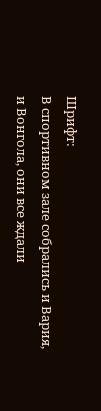Шрифт:
В спортивном зале собрались и Вария, и Вонгола, они все ждали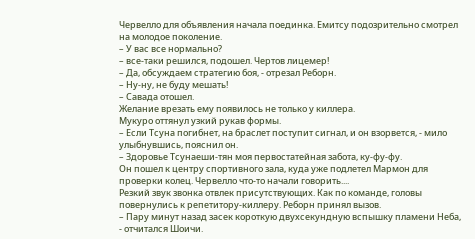Червелло для объявления начала поединка. Емитсу подозрительно смотрел на молодое поколение.
– У вас все нормально?
– все-таки решился, подошел. Чертов лицемер!
– Да, обсуждаем стратегию боя, - отрезал Реборн.
– Ну-ну, не буду мешать!
– Савада отошел.
Желание врезать ему появилось не только у киллера.
Мукуро оттянул узкий рукав формы.
– Если Тсуна погибнет, на браслет поступит сигнал, и он взорвется, - мило улыбнувшись, пояснил он.
– Здоровье Тсунаеши-тян моя первостатейная забота, ку-фу-фу.
Он пошел к центру спортивного зала, куда уже подлетел Мармон для проверки колец. Червелло что-то начали говорить....
Резкий звук звонка отвлек присутствующих. Как по команде, головы повернулись к репетитору-киллеру. Реборн принял вызов.
– Пару минут назад засек короткую двухсекундную вспышку пламени Неба, - отчитался Шоичи.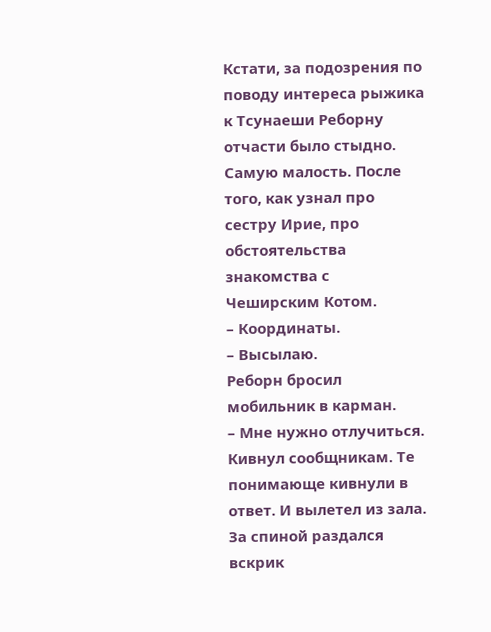Кстати, за подозрения по поводу интереса рыжика к Тсунаеши Реборну отчасти было стыдно. Самую малость. После того, как узнал про сестру Ирие, про обстоятельства знакомства с Чеширским Котом.
– Координаты.
– Высылаю.
Реборн бросил мобильник в карман.
– Мне нужно отлучиться.
Кивнул сообщникам. Те понимающе кивнули в ответ. И вылетел из зала. За спиной раздался вскрик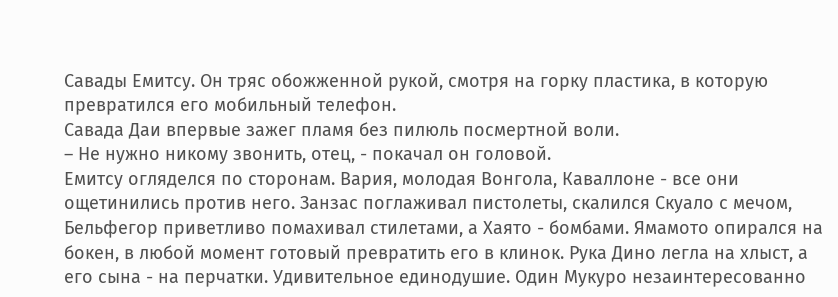Савады Емитсу. Он тряс обожженной рукой, смотря на горку пластика, в которую превратился его мобильный телефон.
Савада Даи впервые зажег пламя без пилюль посмертной воли.
– Не нужно никому звонить, отец, - покачал он головой.
Емитсу огляделся по сторонам. Вария, молодая Вонгола, Каваллоне - все они ощетинились против него. Занзас поглаживал пистолеты, скалился Скуало с мечом, Бельфегор приветливо помахивал стилетами, а Хаято - бомбами. Ямамото опирался на бокен, в любой момент готовый превратить его в клинок. Рука Дино легла на хлыст, а его сына - на перчатки. Удивительное единодушие. Один Мукуро незаинтересованно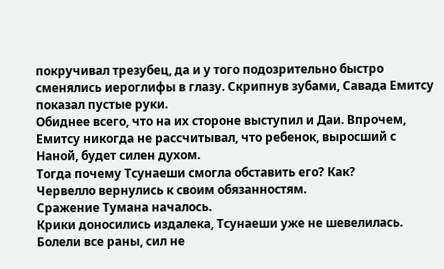покручивал трезубец, да и у того подозрительно быстро сменялись иероглифы в глазу. Скрипнув зубами, Савада Емитсу показал пустые руки.
Обиднее всего, что на их стороне выступил и Даи. Впрочем, Емитсу никогда не рассчитывал, что ребенок, выросший с Наной, будет силен духом.
Тогда почему Тсунаеши смогла обставить его? Как?
Червелло вернулись к своим обязанностям.
Сражение Тумана началось.
Крики доносились издалека, Тсунаеши уже не шевелилась. Болели все раны, сил не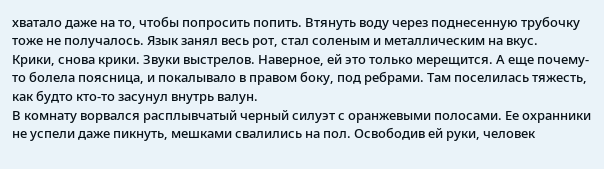хватало даже на то, чтобы попросить попить. Втянуть воду через поднесенную трубочку тоже не получалось. Язык занял весь рот, стал соленым и металлическим на вкус.
Крики, снова крики. Звуки выстрелов. Наверное, ей это только мерещится. А еще почему-то болела поясница, и покалывало в правом боку, под ребрами. Там поселилась тяжесть, как будто кто-то засунул внутрь валун.
В комнату ворвался расплывчатый черный силуэт с оранжевыми полосами. Ее охранники не успели даже пикнуть, мешками свалились на пол. Освободив ей руки, человек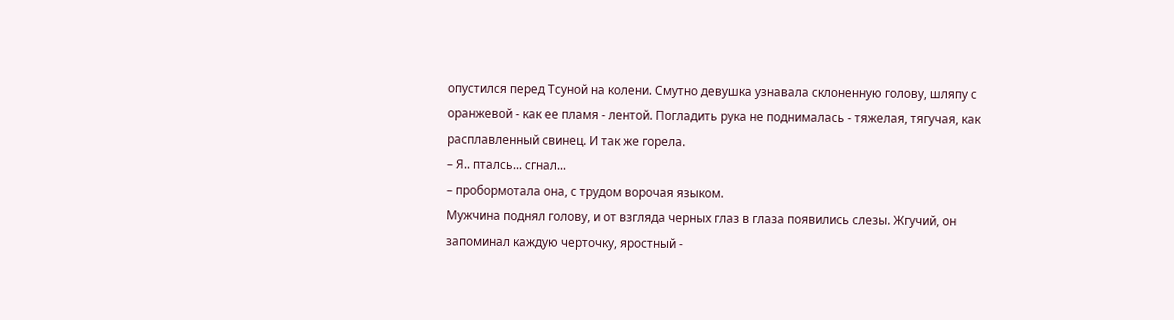опустился перед Тсуной на колени. Смутно девушка узнавала склоненную голову, шляпу с оранжевой - как ее пламя - лентой. Погладить рука не поднималась - тяжелая, тягучая, как расплавленный свинец. И так же горела.
– Я.. пталсь... сгнал...
– пробормотала она, с трудом ворочая языком.
Мужчина поднял голову, и от взгляда черных глаз в глаза появились слезы. Жгучий, он запоминал каждую черточку, яростный -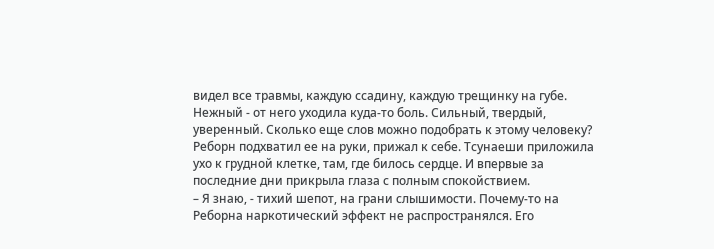видел все травмы, каждую ссадину, каждую трещинку на губе. Нежный - от него уходила куда-то боль. Сильный, твердый, уверенный. Сколько еще слов можно подобрать к этому человеку?
Реборн подхватил ее на руки, прижал к себе. Тсунаеши приложила ухо к грудной клетке, там, где билось сердце. И впервые за последние дни прикрыла глаза с полным спокойствием.
– Я знаю, - тихий шепот, на грани слышимости. Почему-то на Реборна наркотический эффект не распространялся. Его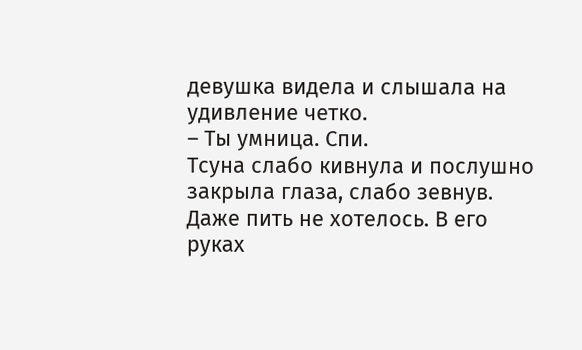девушка видела и слышала на удивление четко.
– Ты умница. Спи.
Тсуна слабо кивнула и послушно закрыла глаза, слабо зевнув.
Даже пить не хотелось. В его руках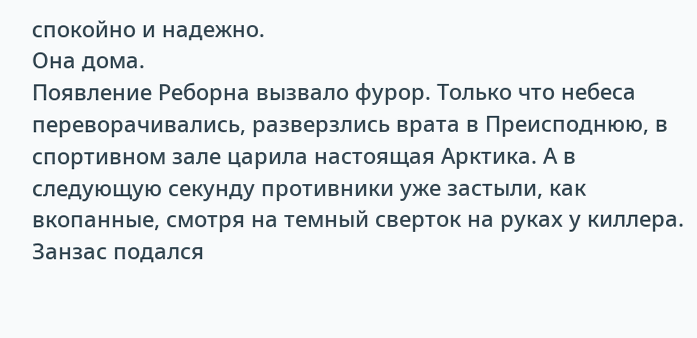спокойно и надежно.
Она дома.
Появление Реборна вызвало фурор. Только что небеса переворачивались, разверзлись врата в Преисподнюю, в спортивном зале царила настоящая Арктика. А в следующую секунду противники уже застыли, как вкопанные, смотря на темный сверток на руках у киллера. Занзас подался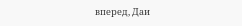вперед, Даи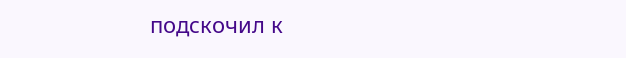подскочил к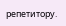репетитору.